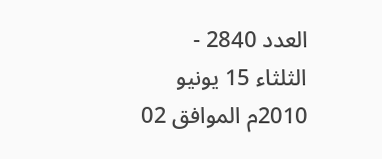العدد 2840 - الثلثاء 15 يونيو 2010م الموافق 02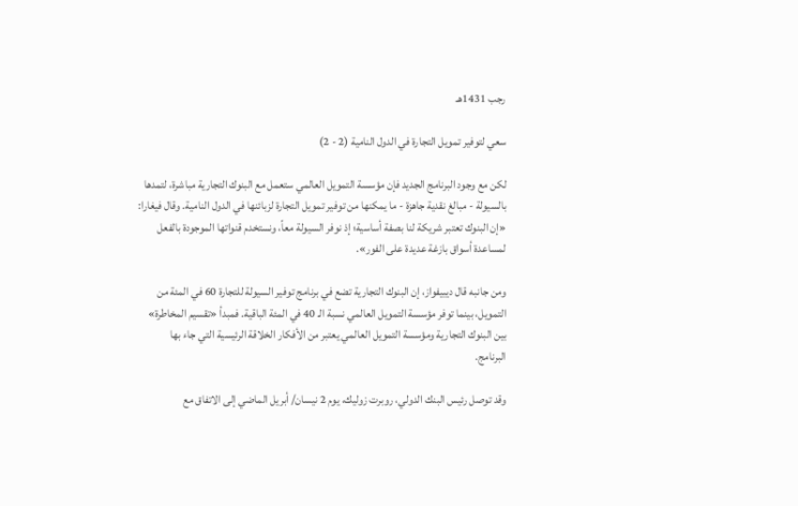رجب 1431هـ

سعي لتوفير تمويل التجارة في الدول النامية (2 - 2)

لكن مع وجود البرنامج الجديد فإن مؤسسة التمويل العالمي ستعمل مع البنوك التجارية مباشرة، لتمدها بالسيولة - مبالغ نقدية جاهزة - ما يمكنها من توفير تمويل التجارة لزبائنها في الدول النامية. وقال فيغارا: «إن البنوك تعتبر شريكة لنا بصفة أساسية؛ إذ نوفر السيولة معاً، ونستخدم قنواتها الموجودة بالفعل لمساعدة أسواق بازغة عديدة على الفور».

ومن جانبه قال ديبيفواز، إن البنوك التجارية تضع في برنامج توفير السيولة للتجارة 60 في المئة من التمويل، بينما توفر مؤسسة التمويل العالمي نسبة الـ 40 في المئة الباقية. فمبدأ «تقسيم المخاطرة» بين البنوك التجارية ومؤسسة التمويل العالمي يعتبر من الأفكار الخلاقة الرئيسية التي جاء بها البرنامج.

وقد توصل رئيس البنك الدولي، روبرت زوليك، يوم 2 نيسان/ أبريل الماضي إلى الاتفاق مع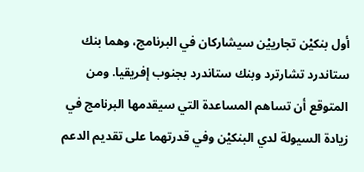أول بنكيْن تجارييْن سيشاركان في البرنامج، وهما بنك ستاندرد تشارترد وبنك ستاندرد بجنوب إفريقيا. ومن المتوقع أن تساهم المساعدة التي سيقدمها البرنامج في زيادة السيولة لدي البنكيْن وفي قدرتهما على تقديم الدعم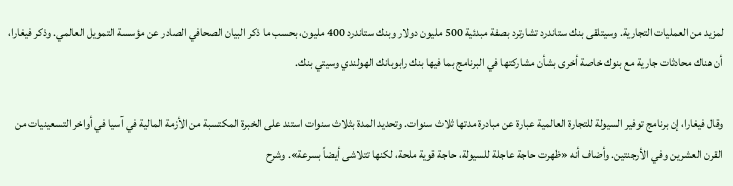لمزيد من العمليات التجارية. وسيتلقى بنك ستاندرد تشارترد بصفة مبدئية 500 مليون دولار وبنك ستاندرد 400 مليون، بحسب ما ذكر البيان الصحافي الصادر عن مؤسسة التمويل العالمي. وذكر فيغارا، أن هناك محادثات جارية مع بنوك خاصة أخرى بشأن مشاركتها في البرنامج بما فيها بنك رابوبانك الهولندي وسيتي بنك.

وقال فيغارا، إن برنامج توفير السيولة للتجارة العالمية عبارة عن مبادرة مدتها ثلاث سنوات. وتحديد المدة بثلاث سنوات استند على الخبرة المكتسبة من الأزمة المالية في آسيا في أواخر التسعينيات من القرن العشرين وفي الأرجنتين. وأضاف أنه «ظهرت حاجة عاجلة للسيولة، حاجة قوية ملحة، لكنها تتلاشى أيضاً بسرعة». وشرح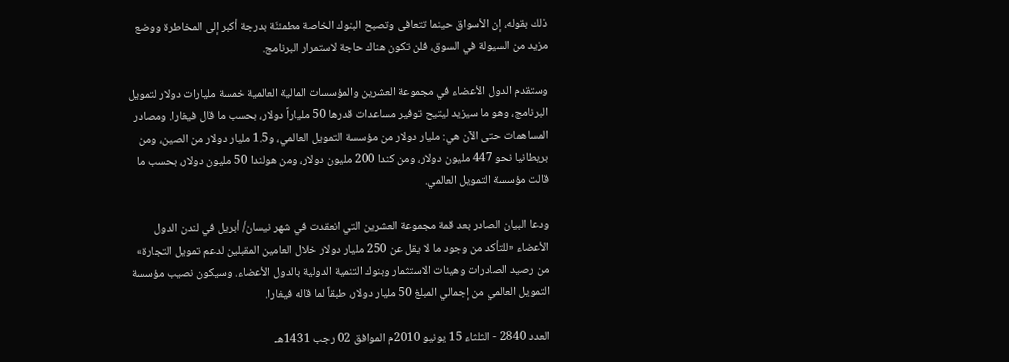ذلك بقوله، إن الأسواق حينما تتعافى وتصبح البنوك الخاصة مطمئنّة بدرجة أكبر إلى المخاطرة ووضع مزيد من السيولة في السوق، فلن تكون هناك حاجة لاستمرار البرنامج.

وستقدم الدول الأعضاء في مجموعة العشرين والمؤسسات المالية العالمية خمسة مليارات دولار لتمويل البرنامج، وهو ما سيزيد ليتيح توفير مساعدات قدرها 50 ملياراً دولار، بحسب ما قال فيغارا. ومصادر المساهمات حتى الآن هي: مليار دولار من مؤسسة التمويل العالمي، و1.5 مليار دولار من الصين، ومن بريطانيا نحو 447 مليون دولار، ومن كندا 200 مليون دولار، ومن هولندا 50 مليون دولار، بحسب ما قالت مؤسسة التمويل العالمي.

ودعا البيان الصادر بعد قمة مجموعة العشرين التي انعقدت في شهر نيسان/ أبريل في لندن الدول الأعضاء «للتأكد من وجود ما لا يقل عن 250 مليار دولار خلال العامين المقبلين لدعم تمويل التجارة» من رصيد الصادرات وهيئات الاستثمار وبنوك التنمية الدولية بالدول الأعضاء. وسيكون نصيب مؤسسة التمويل العالمي من إجمالي المبلغ 50 مليار دولار، طبقاً لما قاله فيغارا.

العدد 2840 - الثلثاء 15 يونيو 2010م الموافق 02 رجب 1431هـ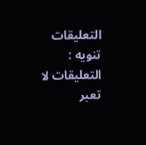التعليقات
تنويه : التعليقات لا تعبر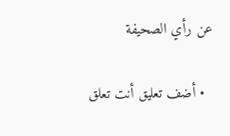عن رأي الصحيفة

  • أضف تعليق أنت تعلق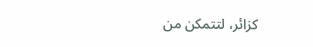كزائر، لتتمكن من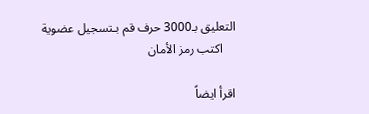التعليق بـ3000 حرف قم بـتسجيل عضوية
    اكتب رمز الأمان

اقرأ ايضاً